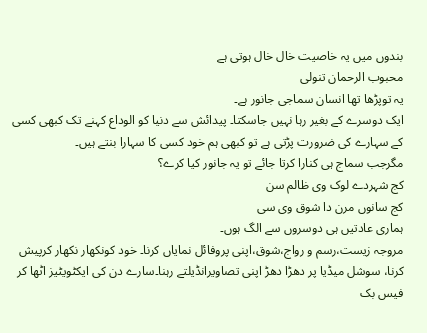بندوں میں یہ خاصیت خال خال ہوتی ہے
محبوب الرحمان تنولی
یہ توپڑھا تھا انسان سماجی جانور ہے۔
ایک دوسرے کے بغیر رہا نہیں جاسکتا۔ پیدائش سے دنیا کو الوداع کہنے تک کبھی کسی کے سہارے کی ضرورت پڑتی ہے تو کبھی ہم خود کسی کا سہارا بنتے ہیں۔
مگرجب سماج ہی کنارا کرتا جائے تو یہ جانور کیا کرے؟
کج شہردے لوک وی ظالم سن
کج سانوں مرن دا شوق وی سی
ہماری عادتیں ہی دوسروں سے الگ ہوں۔
مروجہ زیست،رسم و رواج،شوق،اپنی پروفائل نمایاں کرنا۔ خود کونکھار نکھار کرپیش کرنا، سوشل میڈیا پر دھڑا دھڑ اپنی تصاویرانڈیلتے رہنا۔سارے دن کی ایکٹویٹیز اٹھا کر فیس بک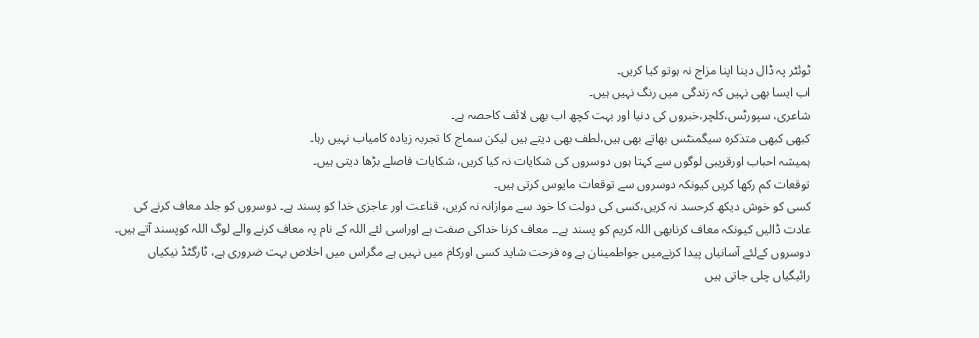ٹوئٹر پہ ڈال دینا اپنا مزاج نہ ہوتو کیا کریں۔
اب ایسا بھی نہیں کہ زندگی میں رنگ نہیں ہیں۔
شاعری، سپورٹس،کلچر،خبروں کی دنیا اور بہت کچھ اب بھی لائف کاحصہ ہے۔
کبھی کبھی متذکرہ سیگمنٹس بھاتے بھی ہیں،لطف بھی دیتے ہیں لیکن سماج کا تجربہ زیادہ کامیاب نہیں رہا۔
ہمیشہ احباب اورقریبی لوگوں سے کہتا ہوں دوسروں کی شکایات نہ کیا کریں، شکایات فاصلے بڑھا دیتی ہیں۔
توقعات کم رکھا کریں کیونکہ دوسروں سے توقعات مایوس کرتی ہیں۔
کسی کو خوش دیکھ کرحسد نہ کریں،کسی کی دولت کا خود سے موازانہ نہ کریں، قناعت اور عاجزی خدا کو پسند ہے۔ دوسروں کو جلد معاف کرنے کی عادت ڈالیں کیونکہ معاف کرنابھی اللہ کریم کو پسند ہے۔۔ معاف کرنا خداکی صفت ہے اوراسی لئے اللہ کے نام پہ معاف کرنے والے لوگ اللہ کوپسند آتے ہیں۔
دوسروں کےلئے آسانیاں پیدا کرنےمیں جواطمینان ہے وہ فرحت شاید کسی اورکام میں نہیں ہے مگراس میں اخلاص بہت ضروری ہے، ٹارگٹڈ نیکیاں رائیگیاں چلی جاتی ہیں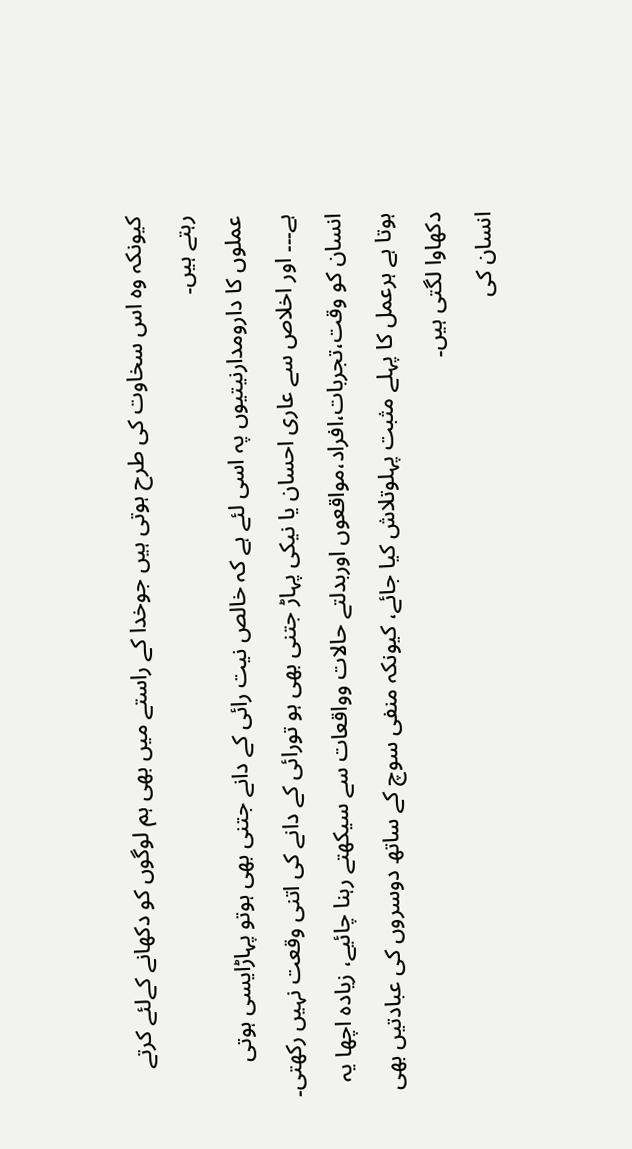کیونکہ وہ اس سخاوت کی طرح ہوتی ہیں جوخدا کے راستے میں بھی ہم لوگوں کو دکھانے کےلئے کرتے رہتے ہیں۔
عملوں کا دارومدارنیتیوں پہ اسی لئے ہے کہ خالص نیت رائی کے دانے جتنی بھی ہوتو پہاڑایسی ہوتی ہے۔۔۔ اور اخلاص سے عاری احسان یا نیکی پہاڑ جتنی بھی ہو تورائی کے دانے کی اتنی وقعت نہیں رکھتی۔
انسان کو وقت،تجربات،افراد،مواقعوں اوربدلتے حالات وواقعات سے سیکھتے رہنا چائیے، زیادہ اچھا یہ ہوتا ہے ہرعمل کا پہلے مثبت پہلوتلاش کیا جائے، کیونکہ منفی سوچ کے ساتھ دوسروں کی عبادتیں بھی دکھاوا لگتی ہیں۔
انسان کی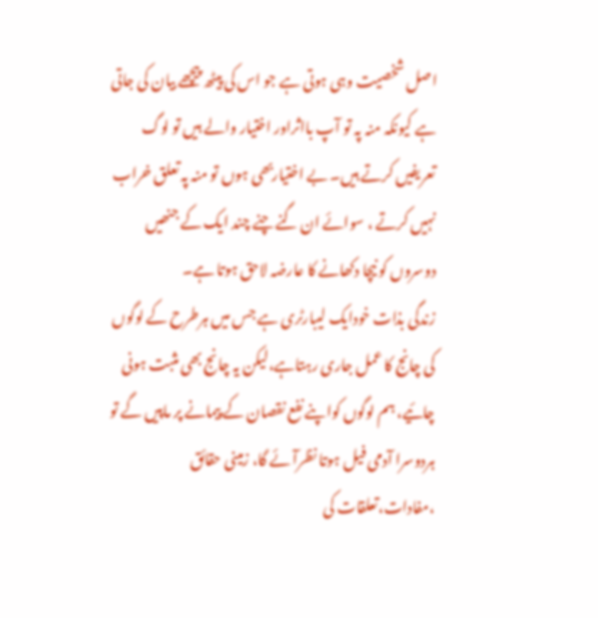اصل شخصیت وہی ہوتی ہے جو اس کی پیٹھ پیچھے بیان کی جاتی ہے کیونکہ منہ پہ تو آپ بااثراور اختیار والے ہیں تو لوگ تعریفیں کرتے ہیں۔ بے اختیاربھی ہوں تو منہ پہ تعلق خراب نہیں کرتے ، سوائے ان گنے چنے چند ایک کے جنھیں دوسروں کو نیچا دکھانے کا عارضہ لاحق ہوتا ہے۔
زندگی بذات خودایک لیبارٹری ہے جس میں ہرطرح کے لوگوں کی چانج کا عمل جاری رہتاہے،لیکن یہ چانج بھی مثبت ہونی چائیے، ہم لوگوں کواپنے نفع نقصان کے پیمانے پر ماپیں گے تو ہردوسرا آدمی فیل ہوتا نظرآئے گا، زمینی حقائق ،مفادات،تعلقات کی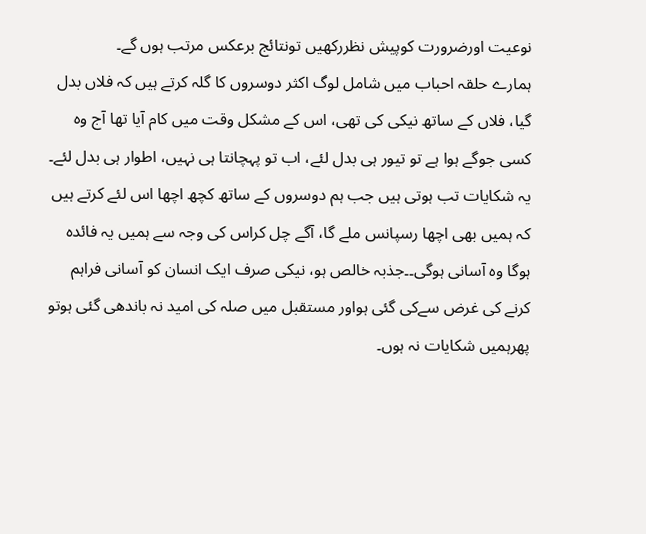نوعیت اورضرورت کوپیش نظررکھیں تونتائج برعکس مرتب ہوں گے۔
ہمارے حلقہ احباب میں شامل لوگ اکثر دوسروں کا گلہ کرتے ہیں کہ فلاں بدل گیا، فلاں کے ساتھ نیکی کی تھی، اس کے مشکل وقت میں کام آیا تھا آج وہ کسی جوگے ہوا ہے تو تیور ہی بدل لئے، اب تو پہچانتا ہی نہیں، اطوار ہی بدل لئے۔
یہ شکایات تب ہوتی ہیں جب ہم دوسروں کے ساتھ کچھ اچھا اس لئے کرتے ہیں کہ ہمیں بھی اچھا رسپانس ملے گا، آگے چل کراس کی وجہ سے ہمیں یہ فائدہ ہوگا وہ آسانی ہوگی۔۔جذبہ خالص ہو، نیکی صرف ایک انسان کو آسانی فراہم کرنے کی غرض سےکی گئی ہواور مستقبل میں صلہ کی امید نہ باندھی گئی ہوتو پھرہمیں شکایات نہ ہوں۔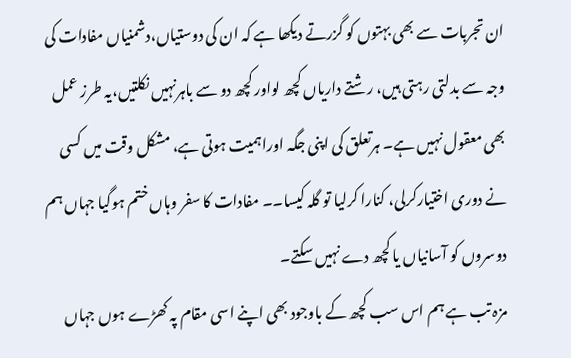ان تجربات سے بھی بہتوں کو گزرتے دیکھا ہے کہ ان کی دوستیاں،دشمنیاں مفادات کی وجہ سے بدلتی رہتی ہیں، رشتے داریاں کچھ لواور کچھ دو سے باہرنہیں نکلتیں،یہ طرز عمل بھی معقول نہیں ہے۔ ہرتعلق کی اپنی جگہ اوراہمیت ہوتی ہے، مشکل وقت میں کسی نے دوری اختیارکرلی، کنارا کرلیا تو گلہ کیسا۔۔ مفادات کا سفر وہاں ختم ہوگیا جہاں ہم دوسروں کو آسانیاں یا کچھ دے نہیں سکتے۔
مزہ تب ہے ہم اس سب کچھ کے باوجود بھی اپنے اسی مقام پہ کھڑے ہوں جہاں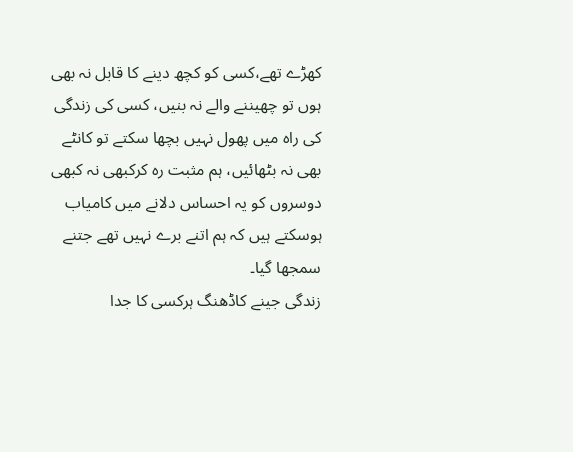کھڑے تھے،کسی کو کچھ دینے کا قابل نہ بھی ہوں تو چھیننے والے نہ بنیں، کسی کی زندگی کی راہ میں پھول نہیں بچھا سکتے تو کانٹے بھی نہ بٹھائیں، ہم مثبت رہ کرکبھی نہ کبھی دوسروں کو یہ احساس دلانے میں کامیاب ہوسکتے ہیں کہ ہم اتنے برے نہیں تھے جتنے سمجھا گیا۔
زندگی جینے کاڈھنگ ہرکسی کا جدا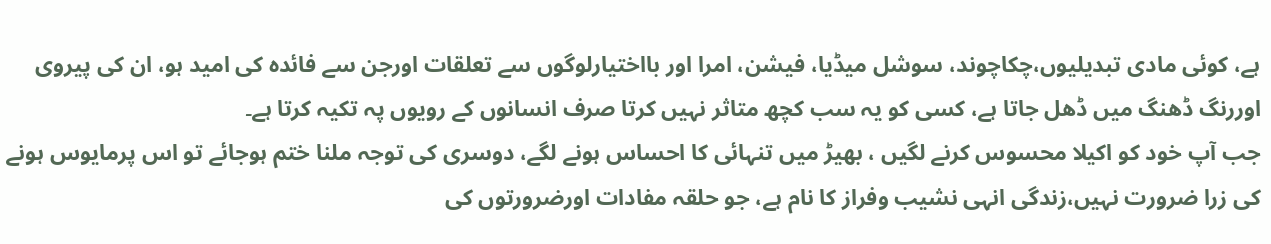ہے، کوئی مادی تبدیلیوں،چکاچوند، سوشل میڈیا، فیشن، امرا اور بااختیارلوگوں سے تعلقات اورجن سے فائدہ کی امید ہو، ان کی پیروی اوررنگ ڈھنگ میں ڈھل جاتا ہے، کسی کو یہ سب کچھ متاثر نہیں کرتا صرف انسانوں کے رویوں پہ تکیہ کرتا ہے۔
جب آپ خود کو اکیلا محسوس کرنے لگیں ، بھیڑ میں تنہائی کا احساس ہونے لگے، دوسری کی توجہ ملنا ختم ہوجائے تو اس پرمایوس ہونے کی زرا ضرورت نہیں،زندگی انہی نشیب وفراز کا نام ہے، جو حلقہ مفادات اورضرورتوں کی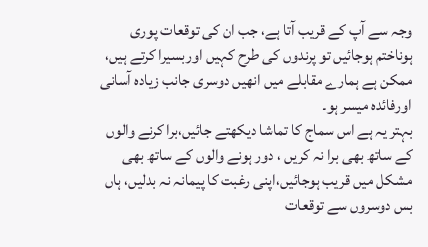وجہ سے آپ کے قریب آتا ہے، جب ان کی توقعات پوری ہوناختم ہوجائیں تو پرندوں کی طرح کہیں اوربسیرا کرتے ہیں، ممکن ہے ہمارے مقابلے میں انھیں دوسری جانب زیادہ آسانی اورفائدہ میسر ہو۔
بہتر یہ ہے اس سماج کا تماشا دیکھتے جائیں،برا کرنے والوں کے ساتھ بھی برا نہ کریں ، دور ہونے والوں کے ساتھ بھی مشکل میں قریب ہوجائیں،اپنی رغبت کا پیمانہ نہ بدلیں، ہاں بس دوسروں سے توقعات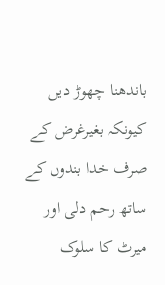باندھنا چھوڑ دیں کیونکہ بغیرغرض کے صرف خدا بندوں کے ساتھ رحم دلی اور میرٹ کا سلوک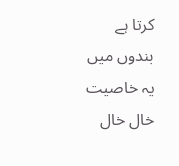کرتا ہے بندوں میں یہ خاصیت خال خال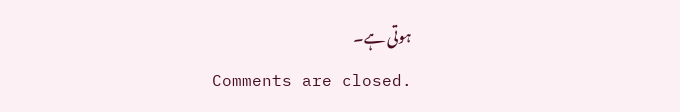ہوتی ہے۔
Comments are closed.